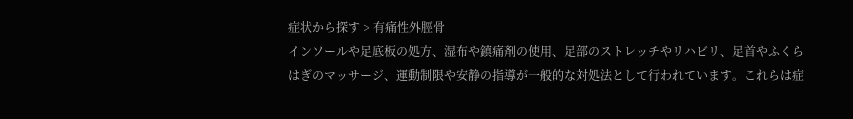症状から探す > 有痛性外脛骨
インソールや足底板の処方、湿布や鎮痛剤の使用、足部のストレッチやリハビリ、足首やふくらはぎのマッサージ、運動制限や安静の指導が一般的な対処法として行われています。これらは症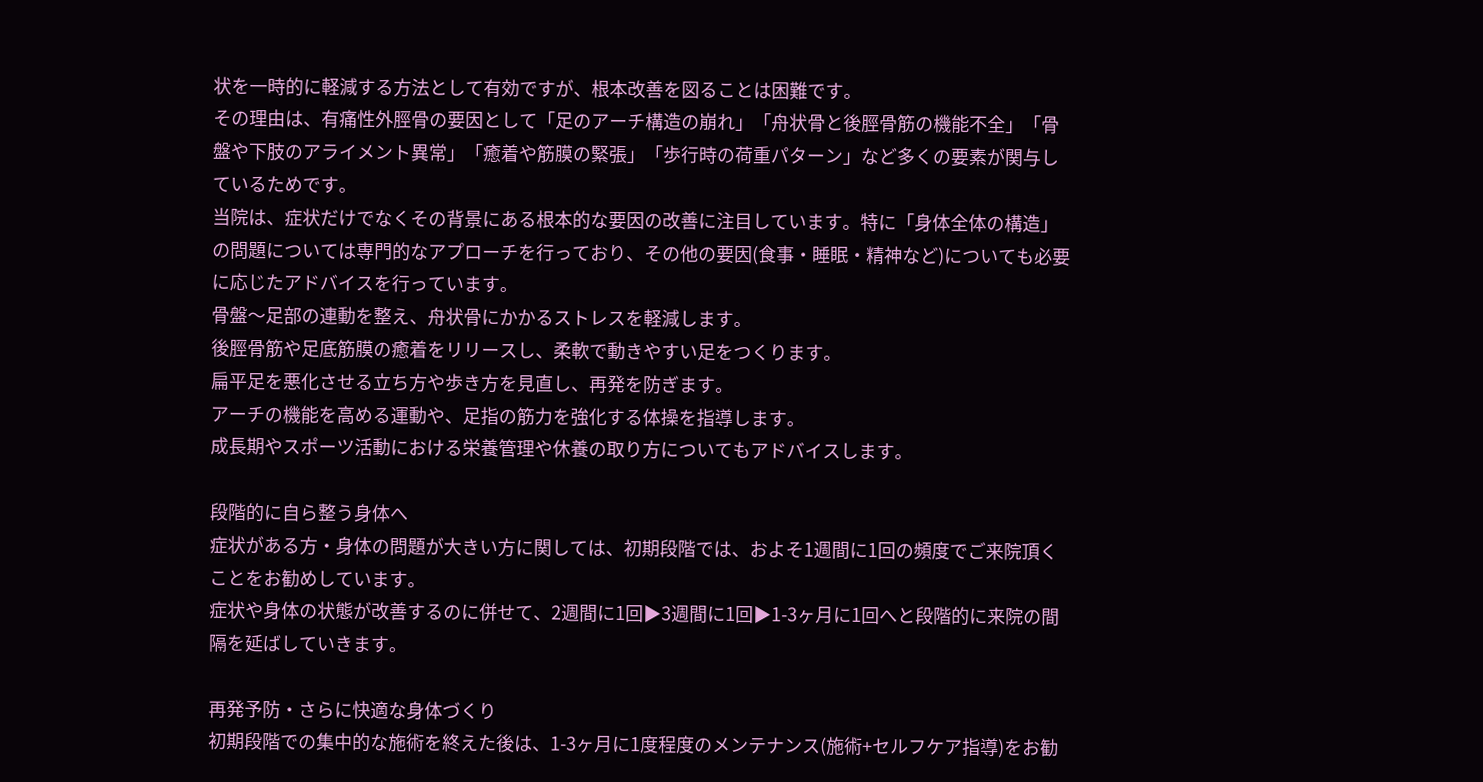状を一時的に軽減する方法として有効ですが、根本改善を図ることは困難です。
その理由は、有痛性外脛骨の要因として「足のアーチ構造の崩れ」「舟状骨と後脛骨筋の機能不全」「骨盤や下肢のアライメント異常」「癒着や筋膜の緊張」「歩行時の荷重パターン」など多くの要素が関与しているためです。
当院は、症状だけでなくその背景にある根本的な要因の改善に注目しています。特に「身体全体の構造」の問題については専門的なアプローチを行っており、その他の要因(食事・睡眠・精神など)についても必要に応じたアドバイスを行っています。
骨盤〜足部の連動を整え、舟状骨にかかるストレスを軽減します。
後脛骨筋や足底筋膜の癒着をリリースし、柔軟で動きやすい足をつくります。
扁平足を悪化させる立ち方や歩き方を見直し、再発を防ぎます。
アーチの機能を高める運動や、足指の筋力を強化する体操を指導します。
成長期やスポーツ活動における栄養管理や休養の取り方についてもアドバイスします。

段階的に自ら整う身体へ
症状がある方・身体の問題が大きい方に関しては、初期段階では、およそ1週間に1回の頻度でご来院頂くことをお勧めしています。
症状や身体の状態が改善するのに併せて、2週間に1回▶3週間に1回▶1-3ヶ月に1回へと段階的に来院の間隔を延ばしていきます。

再発予防・さらに快適な身体づくり
初期段階での集中的な施術を終えた後は、1-3ヶ月に1度程度のメンテナンス(施術+セルフケア指導)をお勧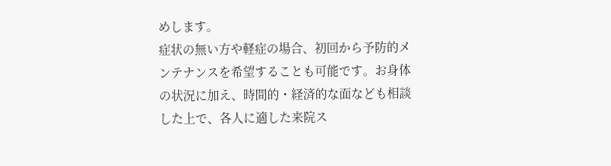めします。
症状の無い方や軽症の場合、初回から予防的メンテナンスを希望することも可能です。お身体の状況に加え、時間的・経済的な面なども相談した上で、各人に適した来院ス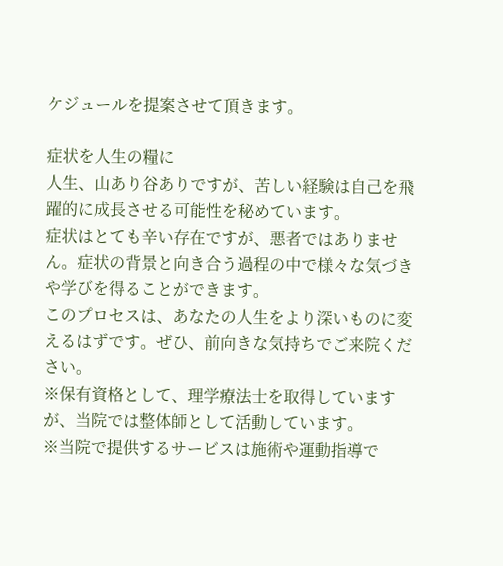ケジュールを提案させて頂きます。

症状を人生の糧に
人生、山あり谷ありですが、苦しい経験は自己を飛躍的に成長させる可能性を秘めています。
症状はとても辛い存在ですが、悪者ではありません。症状の背景と向き合う過程の中で様々な気づきや学びを得ることができます。
このプロセスは、あなたの人生をより深いものに変えるはずです。ぜひ、前向きな気持ちでご来院ください。
※保有資格として、理学療法士を取得していますが、当院では整体師として活動しています。
※当院で提供するサービスは施術や運動指導で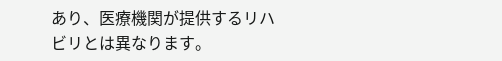あり、医療機関が提供するリハビリとは異なります。